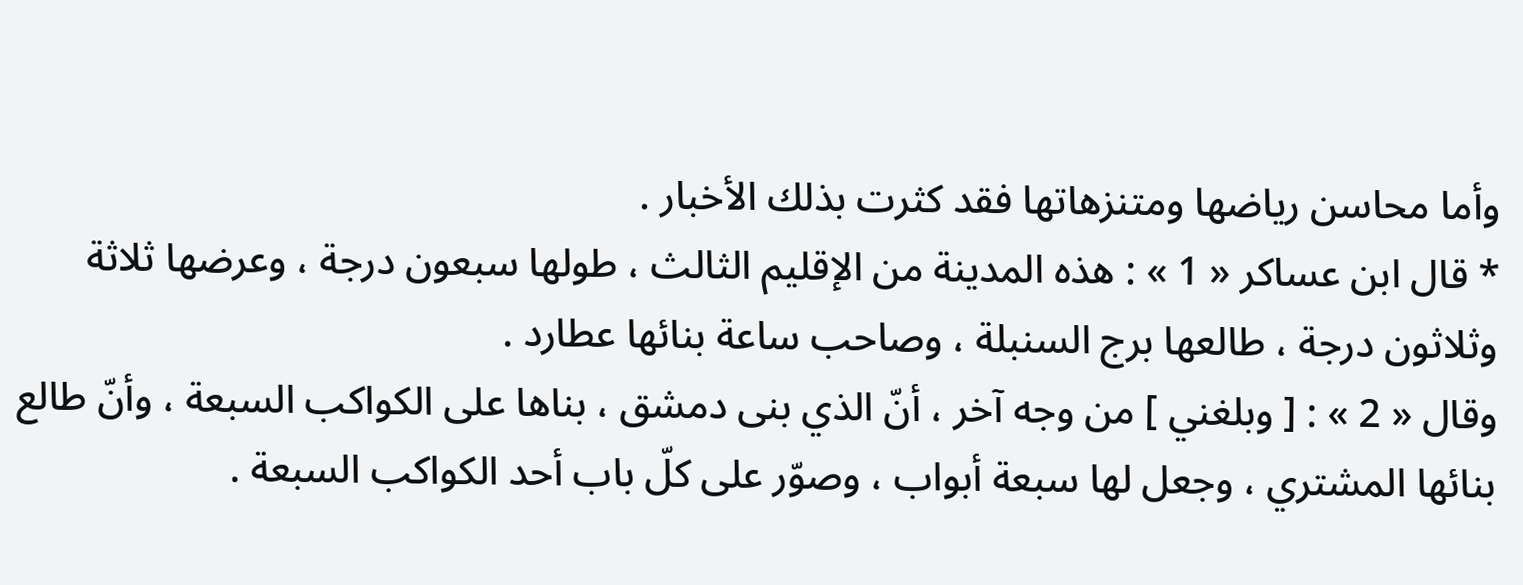وأما محاسن رياضها ومتنزهاتها فقد كثرت بذلك الأخبار .
* قال ابن عساكر « 1 » : هذه المدينة من الإقليم الثالث ، طولها سبعون درجة ، وعرضها ثلاثة وثلاثون درجة ، طالعها برج السنبلة ، وصاحب ساعة بنائها عطارد .
وقال « 2 » : [ وبلغني ] من وجه آخر ، أنّ الذي بنى دمشق ، بناها على الكواكب السبعة ، وأنّ طالع بنائها المشتري ، وجعل لها سبعة أبواب ، وصوّر على كلّ باب أحد الكواكب السبعة .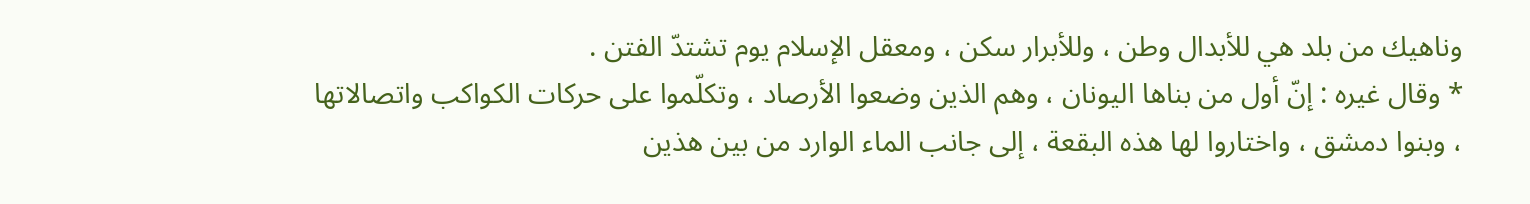وناهيك من بلد هي للأبدال وطن ، وللأبرار سكن ، ومعقل الإسلام يوم تشتدّ الفتن .
* وقال غيره : إنّ أول من بناها اليونان ، وهم الذين وضعوا الأرصاد ، وتكلّموا على حركات الكواكب واتصالاتها ، وبنوا دمشق ، واختاروا لها هذه البقعة ، إلى جانب الماء الوارد من بين هذين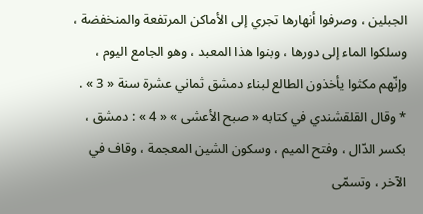الجبلين ، وصرفوا أنهارها تجري إلى الأماكن المرتفعة والمنخفضة ، وسلكوا الماء إلى دورها ، وبنوا هذا المعبد ، وهو الجامع اليوم ، وإنّهم مكثوا يأخذون الطالع لبناء دمشق ثماني عشرة سنة « 3 » .
* وقال القلقشندي في كتابه « صبح الأعشى » « 4 » : دمشق ، بكسر الدّال ، وفتح الميم ، وسكون الشين المعجمة ، وقاف في الآخر ، وتسمّى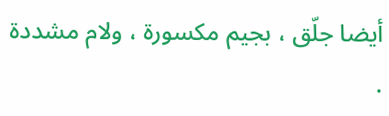أيضا جلّق ، بجيم مكسورة ، ولام مشددة .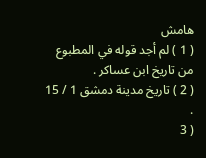هامش
( 1 ) لم أجد قوله في المطبوع من تاريخ ابن عساكر .
( 2 ) تاريخ مدينة دمشق 1 / 15 .
( 3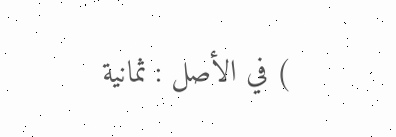) في الأصل : ثمانية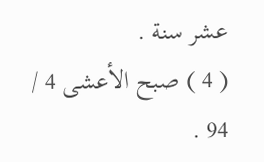عشر سنة .
( 4 ) صبح الأعشى 4 / 94 .